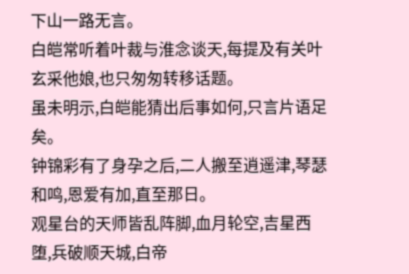下山一路无言。
白皑常听着叶裁与淮念谈天,每提及有关叶玄采他娘,也只匆匆转移话题。
虽未明示,白皑能猜出后事如何,只言片语足矣。
钟锦彩有了身孕之后,二人搬至逍遥津,琴瑟和鸣,恩爱有加,直至那日。
观星台的天师皆乱阵脚,血月轮空,吉星西堕,兵破顺天城,白帝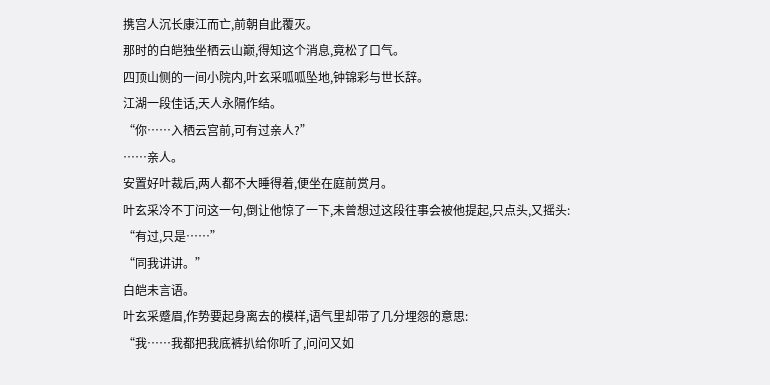携宫人沉长康江而亡,前朝自此覆灭。
那时的白皑独坐栖云山巅,得知这个消息,竟松了口气。
四顶山侧的一间小院内,叶玄采呱呱坠地,钟锦彩与世长辞。
江湖一段佳话,天人永隔作结。
“你……入栖云宫前,可有过亲人?”
……亲人。
安置好叶裁后,两人都不大睡得着,便坐在庭前赏月。
叶玄采冷不丁问这一句,倒让他惊了一下,未曾想过这段往事会被他提起,只点头,又摇头:
“有过,只是……”
“同我讲讲。”
白皑未言语。
叶玄采蹙眉,作势要起身离去的模样,语气里却带了几分埋怨的意思:
“我……我都把我底裤扒给你听了,问问又如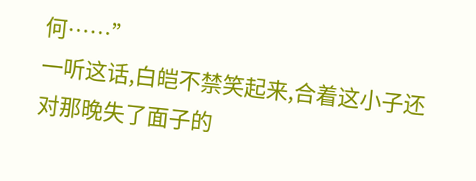何……”
一听这话,白皑不禁笑起来,合着这小子还对那晚失了面子的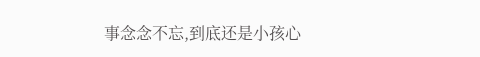事念念不忘,到底还是小孩心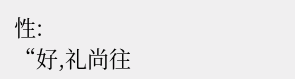性:
“好,礼尚往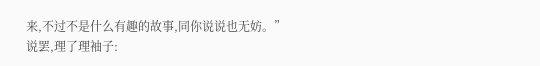来,不过不是什么有趣的故事,同你说说也无妨。”
说罢,理了理袖子: